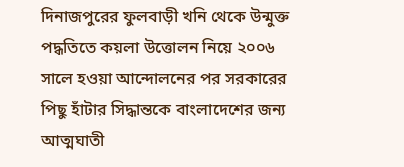দিনাজপুরের ফুলবাড়ী খনি থেকে উন্মুক্ত পদ্ধতিতে কয়লা উত্তোলন নিয়ে ২০০৬ সালে হওয়া আন্দোলনের পর সরকারের পিছু হাঁটার সিদ্ধান্তকে বাংলাদেশের জন্য আত্মঘাতী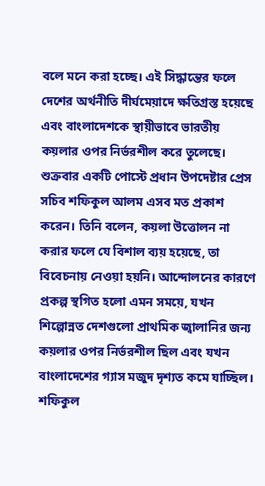বলে মনে করা হচ্ছে। এই সিদ্ধান্তের ফলে দেশের অর্থনীতি দীর্ঘমেয়াদে ক্ষতিগ্রস্ত হয়েছে এবং বাংলাদেশকে স্থায়ীভাবে ভারতীয় কয়লার ওপর নির্ভরশীল করে তুলেছে।
শুক্রবার একটি পোস্টে প্রধান উপদেষ্টার প্রেস সচিব শফিকুল আলম এসব মত প্রকাশ করেন। তিনি বলেন, কয়লা উত্তোলন না করার ফলে যে বিশাল ব্যয় হয়েছে, তা বিবেচনায় নেওয়া হয়নি। আন্দোলনের কারণে প্রকল্প স্থগিত হলো এমন সময়ে, যখন শিল্পোন্নত দেশগুলো প্রাথমিক জ্বালানির জন্য কয়লার ওপর নির্ভরশীল ছিল এবং যখন বাংলাদেশের গ্যাস মজুদ দৃশ্যত কমে যাচ্ছিল।
শফিকুল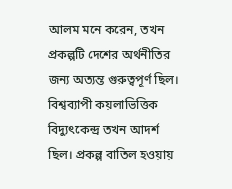আলম মনে করেন, তখন প্রকল্পটি দেশের অর্থনীতির জন্য অত্যন্ত গুরুত্বপূর্ণ ছিল। বিশ্বব্যাপী কয়লাভিত্তিক বিদ্যুৎকেন্দ্র তখন আদর্শ ছিল। প্রকল্প বাতিল হওয়ায়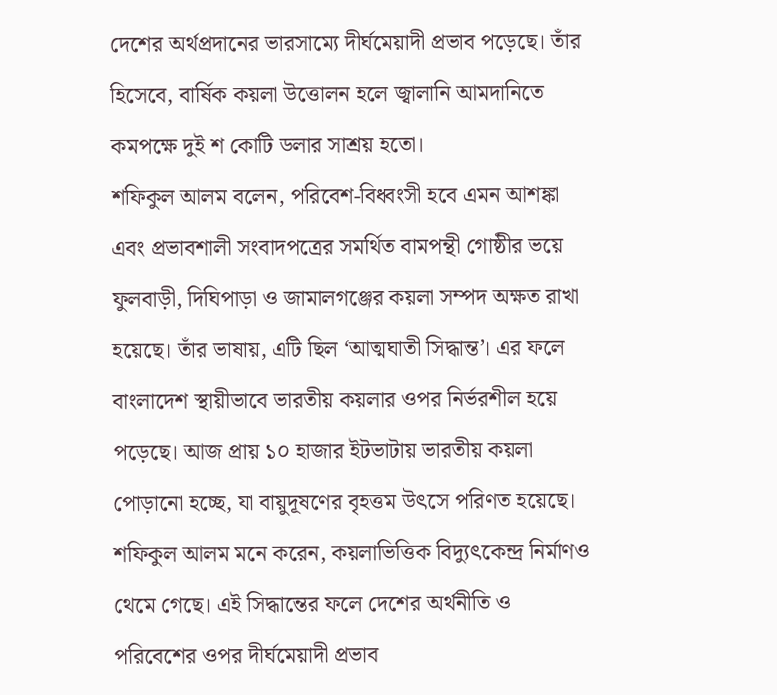দেশের অর্থপ্রদানের ভারসাম্যে দীর্ঘমেয়াদী প্রভাব পড়েছে। তাঁর হিসেবে, বার্ষিক কয়লা উত্তোলন হলে জ্বালানি আমদানিতে কমপক্ষে দুই শ কোটি ডলার সাশ্রয় হতো।
শফিকুল আলম বলেন, পরিবেশ-বিধ্বংসী হবে এমন আশঙ্কা এবং প্রভাবশালী সংবাদপত্রের সমর্থিত বামপন্থী গোষ্ঠীর ভয়ে ফুলবাড়ী, দিঘিপাড়া ও জামালগঞ্জের কয়লা সম্পদ অক্ষত রাখা হয়েছে। তাঁর ভাষায়, এটি ছিল ‘আত্মঘাতী সিদ্ধান্ত’। এর ফলে বাংলাদেশ স্থায়ীভাবে ভারতীয় কয়লার ওপর নির্ভরশীল হয়ে পড়েছে। আজ প্রায় ১০ হাজার ইটভাটায় ভারতীয় কয়লা পোড়ানো হচ্ছে, যা বায়ুদূষণের বৃহত্তম উৎসে পরিণত হয়েছে।
শফিকুল আলম মনে করেন, কয়লাভিত্তিক বিদ্যুৎকেন্দ্র নির্মাণও থেমে গেছে। এই সিদ্ধান্তের ফলে দেশের অর্থনীতি ও পরিবেশের ওপর দীর্ঘমেয়াদী প্রভাব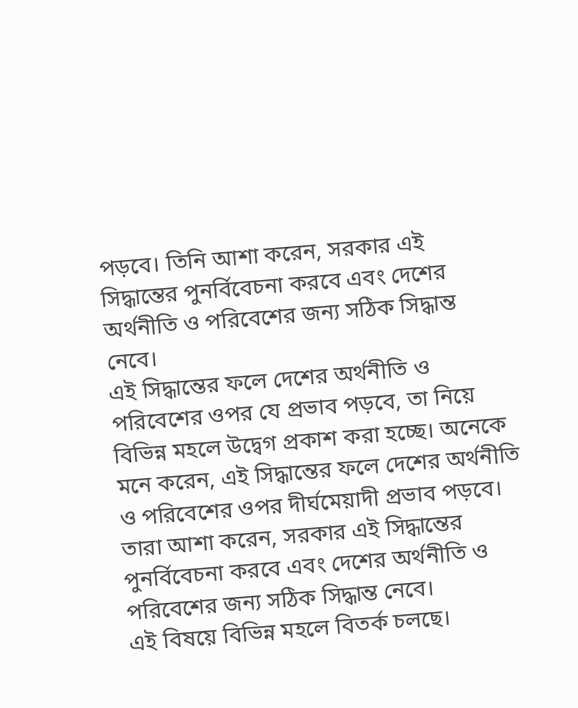পড়বে। তিনি আশা করেন, সরকার এই সিদ্ধান্তের পুনর্বিবেচনা করবে এবং দেশের অর্থনীতি ও পরিবেশের জন্য সঠিক সিদ্ধান্ত নেবে।
এই সিদ্ধান্তের ফলে দেশের অর্থনীতি ও পরিবেশের ওপর যে প্রভাব পড়বে, তা নিয়ে বিভিন্ন মহলে উদ্বেগ প্রকাশ করা হচ্ছে। অনেকে মনে করেন, এই সিদ্ধান্তের ফলে দেশের অর্থনীতি ও পরিবেশের ওপর দীর্ঘমেয়াদী প্রভাব পড়বে। তারা আশা করেন, সরকার এই সিদ্ধান্তের পুনর্বিবেচনা করবে এবং দেশের অর্থনীতি ও পরিবেশের জন্য সঠিক সিদ্ধান্ত নেবে।
এই বিষয়ে বিভিন্ন মহলে বিতর্ক চলছে।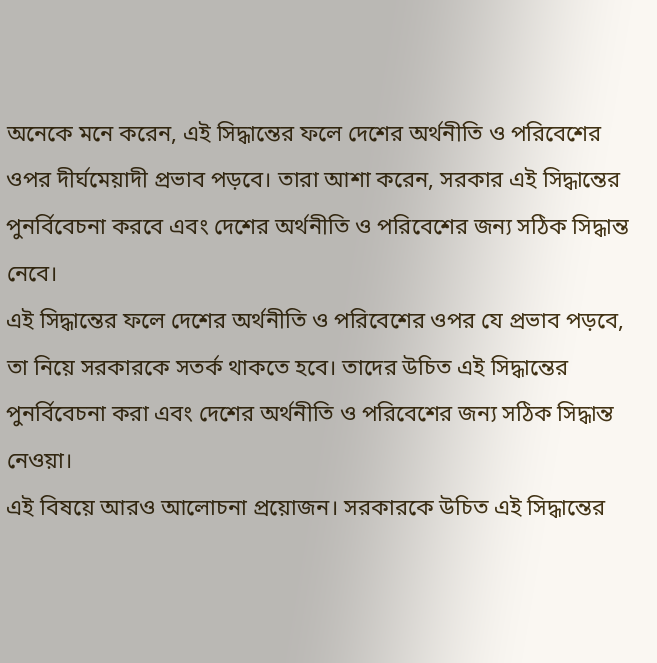অনেকে মনে করেন, এই সিদ্ধান্তের ফলে দেশের অর্থনীতি ও পরিবেশের ওপর দীর্ঘমেয়াদী প্রভাব পড়বে। তারা আশা করেন, সরকার এই সিদ্ধান্তের পুনর্বিবেচনা করবে এবং দেশের অর্থনীতি ও পরিবেশের জন্য সঠিক সিদ্ধান্ত নেবে।
এই সিদ্ধান্তের ফলে দেশের অর্থনীতি ও পরিবেশের ওপর যে প্রভাব পড়বে, তা নিয়ে সরকারকে সতর্ক থাকতে হবে। তাদের উচিত এই সিদ্ধান্তের পুনর্বিবেচনা করা এবং দেশের অর্থনীতি ও পরিবেশের জন্য সঠিক সিদ্ধান্ত নেওয়া।
এই বিষয়ে আরও আলোচনা প্রয়োজন। সরকারকে উচিত এই সিদ্ধান্তের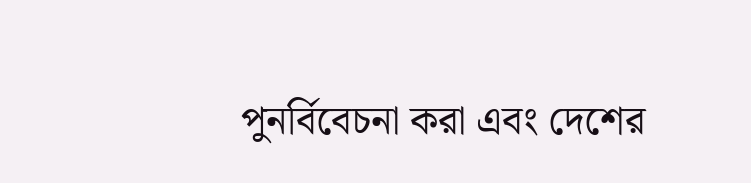পুনর্বিবেচনা করা এবং দেশের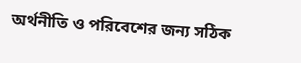অর্থনীতি ও পরিবেশের জন্য সঠিক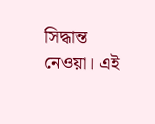সিদ্ধান্ত নেওয়া। এই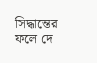সিদ্ধান্তের ফলে দে